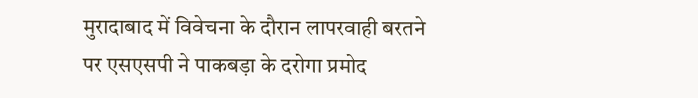मुरादाबाद में विवेचना के दौरान लापरवाही बरतने पर एसएसपी ने पाकबड़ा के दरोगा प्रमोद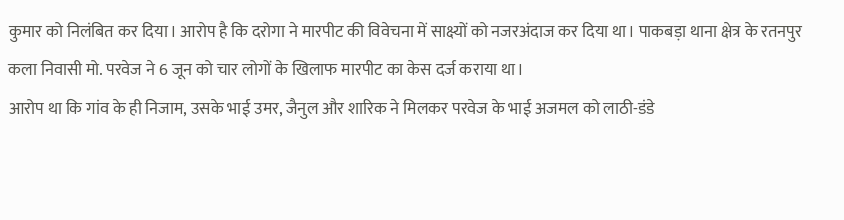कुमार को निलंबित कर दिया। आरोप है कि दरोगा ने मारपीट की विवेचना में साक्ष्यों को नजरअंदाज कर दिया था। पाकबड़ा थाना क्षेत्र के रतनपुर कला निवासी मो. परवेज ने 6 जून को चार लोगों के खिलाफ मारपीट का केस दर्ज कराया था।
आरोप था कि गांव के ही निजाम, उसके भाई उमर, जैनुल और शारिक ने मिलकर परवेज के भाई अजमल को लाठी-डंडे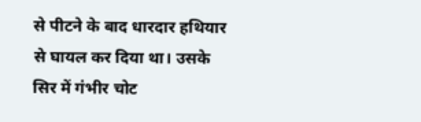से पीटने के बाद धारदार हथियार से घायल कर दिया था। उसके सिर में गंभीर चोट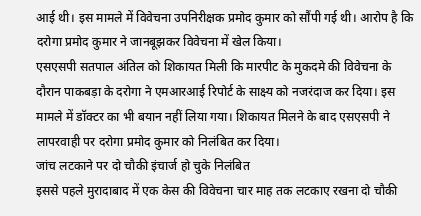आई थी। इस मामले में विवेचना उपनिरीक्षक प्रमोद कुमार को सौंपी गई थी। आरोप है कि दरोगा प्रमोद कुमार ने जानबूझकर विवेचना में खेल किया।
एसएसपी सतपाल अंतिल को शिकायत मिली कि मारपीट के मुकदमे की विवेचना के दौरान पाकबड़ा के दरोगा ने एमआरआई रिपोर्ट के साक्ष्य को नजरंदाज कर दिया। इस मामले में डॉक्टर का भी बयान नहीं लिया गया। शिकायत मिलने के बाद एसएसपी ने लापरवाही पर दरोगा प्रमोद कुमार को निलंबित कर दिया।
जांच लटकाने पर दो चौकी इंचार्ज हो चुके निलंबित
इससे पहले मुरादाबाद में एक केस की विवेचना चार माह तक लटकाए रखना दो चौकी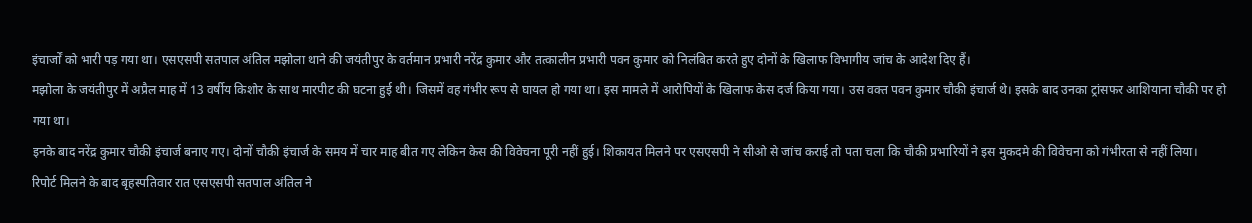इंचार्जों को भारी पड़ गया था। एसएसपी सतपाल अंतिल मझोला थाने की जयंतीपुर के वर्तमान प्रभारी नरेंद्र कुमार और तत्कालीन प्रभारी पवन कुमार को निलंबित करते हुए दोनों के खिलाफ विभागीय जांच के आदेश दिए हैं।
मझोला के जयंतीपुर में अप्रैल माह में 13 वर्षीय किशोर के साथ मारपीट की घटना हुई थी। जिसमें वह गंभीर रूप से घायल हो गया था। इस मामले में आरोपियों के खिलाफ केस दर्ज किया गया। उस वक्त पवन कुमार चौकी इंचार्ज थे। इसके बाद उनका ट्रांसफर आशियाना चौकी पर हो गया था।
इनके बाद नरेंद्र कुमार चौकी इंचार्ज बनाए गए। दोनों चौकी इंचार्ज के समय में चार माह बीत गए लेकिन केस की विवेचना पूरी नहीं हुई। शिकायत मिलने पर एसएसपी ने सीओ से जांच कराई तो पता चला कि चौकी प्रभारियों ने इस मुकदमे की विवेचना को गंभीरता से नहीं लिया।
रिपोर्ट मिलने के बाद बृहस्पतिवार रात एसएसपी सतपाल अंतिल ने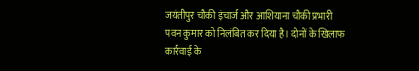जयंतीपुर चौकी इंचार्ज और आशियाना चौकी प्रभारी पवन कुमार को निलंबित कर दिया है। दोनों के खिलाफ कार्रवाई के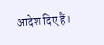आदेश दिए हैं।